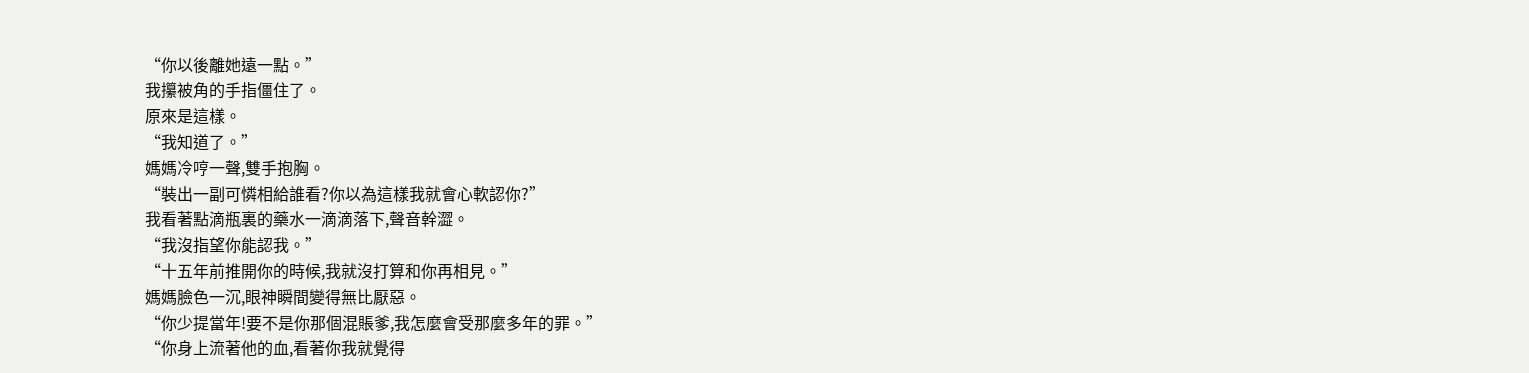“你以後離她遠一點。”
我攥被角的手指僵住了。
原來是這樣。
“我知道了。”
媽媽冷哼一聲,雙手抱胸。
“裝出一副可憐相給誰看?你以為這樣我就會心軟認你?”
我看著點滴瓶裏的藥水一滴滴落下,聲音幹澀。
“我沒指望你能認我。”
“十五年前推開你的時候,我就沒打算和你再相見。”
媽媽臉色一沉,眼神瞬間變得無比厭惡。
“你少提當年!要不是你那個混賬爹,我怎麼會受那麼多年的罪。”
“你身上流著他的血,看著你我就覺得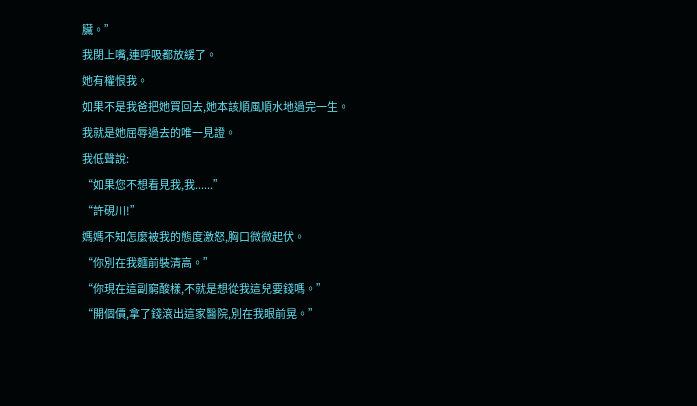臟。”
我閉上嘴,連呼吸都放緩了。
她有權恨我。
如果不是我爸把她買回去,她本該順風順水地過完一生。
我就是她屈辱過去的唯一見證。
我低聲說:
“如果您不想看見我,我......”
“許硯川!”
媽媽不知怎麼被我的態度激怒,胸口微微起伏。
“你別在我麵前裝清高。”
“你現在這副窮酸樣,不就是想從我這兒要錢嗎。”
“開個價,拿了錢滾出這家醫院,別在我眼前晃。”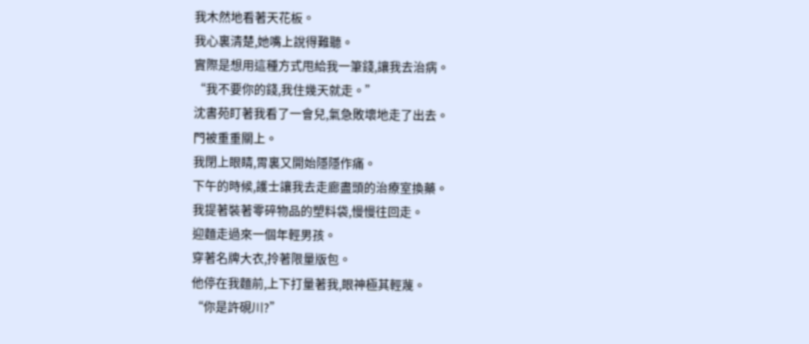我木然地看著天花板。
我心裏清楚,她嘴上說得難聽。
實際是想用這種方式甩給我一筆錢,讓我去治病。
“我不要你的錢,我住幾天就走。”
沈書苑盯著我看了一會兒,氣急敗壞地走了出去。
門被重重關上。
我閉上眼睛,胃裏又開始隱隱作痛。
下午的時候,護士讓我去走廊盡頭的治療室換藥。
我提著裝著零碎物品的塑料袋,慢慢往回走。
迎麵走過來一個年輕男孩。
穿著名牌大衣,拎著限量版包。
他停在我麵前,上下打量著我,眼神極其輕蔑。
“你是許硯川?”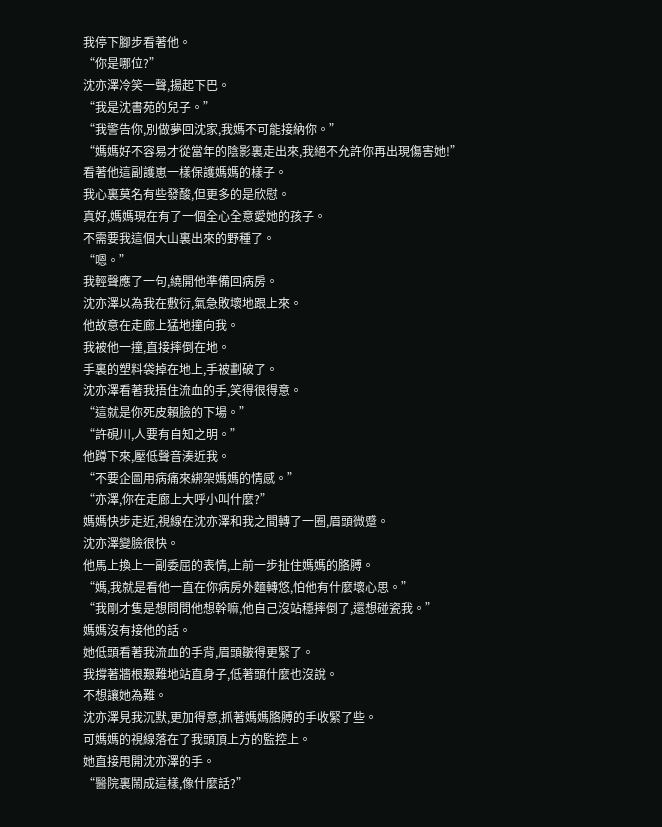我停下腳步看著他。
“你是哪位?”
沈亦澤冷笑一聲,揚起下巴。
“我是沈書苑的兒子。”
“我警告你,別做夢回沈家,我媽不可能接納你。”
“媽媽好不容易才從當年的陰影裏走出來,我絕不允許你再出現傷害她!”
看著他這副護崽一樣保護媽媽的樣子。
我心裏莫名有些發酸,但更多的是欣慰。
真好,媽媽現在有了一個全心全意愛她的孩子。
不需要我這個大山裏出來的野種了。
“嗯。”
我輕聲應了一句,繞開他準備回病房。
沈亦澤以為我在敷衍,氣急敗壞地跟上來。
他故意在走廊上猛地撞向我。
我被他一撞,直接摔倒在地。
手裏的塑料袋掉在地上,手被劃破了。
沈亦澤看著我捂住流血的手,笑得很得意。
“這就是你死皮賴臉的下場。”
“許硯川,人要有自知之明。”
他蹲下來,壓低聲音湊近我。
“不要企圖用病痛來綁架媽媽的情感。”
“亦澤,你在走廊上大呼小叫什麼?”
媽媽快步走近,視線在沈亦澤和我之間轉了一圈,眉頭微蹙。
沈亦澤變臉很快。
他馬上換上一副委屈的表情,上前一步扯住媽媽的胳膊。
“媽,我就是看他一直在你病房外麵轉悠,怕他有什麼壞心思。”
“我剛才隻是想問問他想幹嘛,他自己沒站穩摔倒了,還想碰瓷我。”
媽媽沒有接他的話。
她低頭看著我流血的手背,眉頭皺得更緊了。
我撐著牆根艱難地站直身子,低著頭什麼也沒說。
不想讓她為難。
沈亦澤見我沉默,更加得意,抓著媽媽胳膊的手收緊了些。
可媽媽的視線落在了我頭頂上方的監控上。
她直接甩開沈亦澤的手。
“醫院裏鬧成這樣,像什麼話?”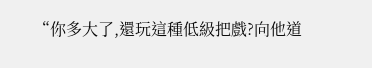“你多大了,還玩這種低級把戲?向他道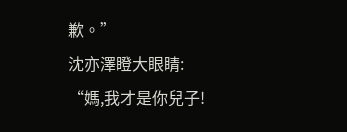歉。”
沈亦澤瞪大眼睛:
“媽,我才是你兒子!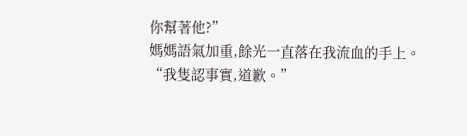你幫著他?”
媽媽語氣加重,餘光一直落在我流血的手上。
“我隻認事實,道歉。”